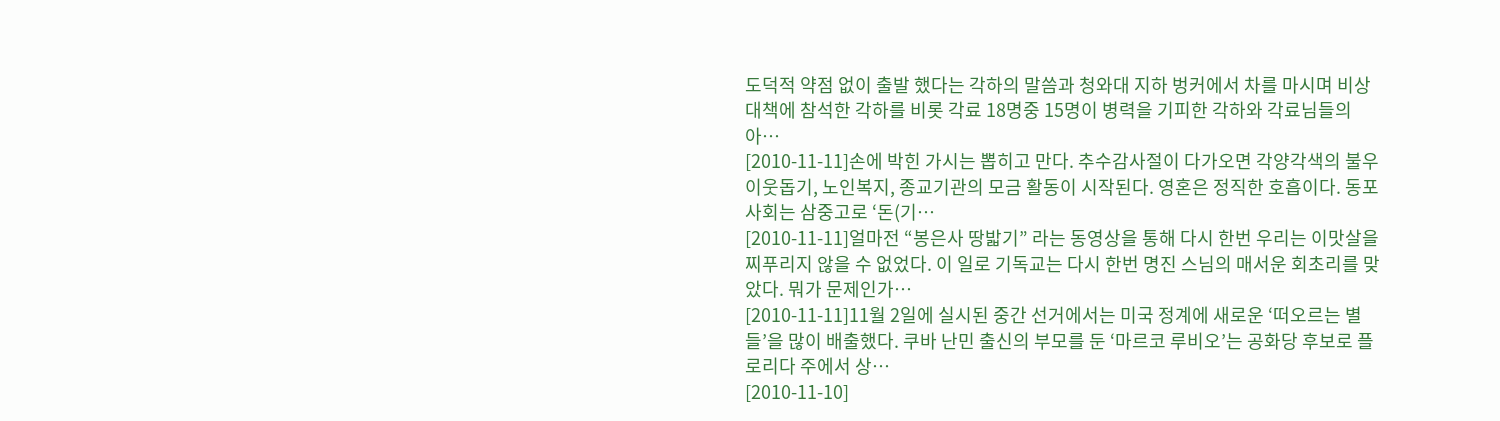도덕적 약점 없이 출발 했다는 각하의 말씀과 청와대 지하 벙커에서 차를 마시며 비상 대책에 참석한 각하를 비롯 각료 18명중 15명이 병력을 기피한 각하와 각료님들의 아…
[2010-11-11]손에 박힌 가시는 뽑히고 만다. 추수감사절이 다가오면 각양각색의 불우이웃돕기, 노인복지, 종교기관의 모금 활동이 시작된다. 영혼은 정직한 호흡이다. 동포사회는 삼중고로 ‘돈(기…
[2010-11-11]얼마전 “봉은사 땅밟기” 라는 동영상을 통해 다시 한번 우리는 이맛살을 찌푸리지 않을 수 없었다. 이 일로 기독교는 다시 한번 명진 스님의 매서운 회초리를 맞았다. 뭐가 문제인가…
[2010-11-11]11월 2일에 실시된 중간 선거에서는 미국 정계에 새로운 ‘떠오르는 별들’을 많이 배출했다. 쿠바 난민 출신의 부모를 둔 ‘마르코 루비오’는 공화당 후보로 플로리다 주에서 상…
[2010-11-10]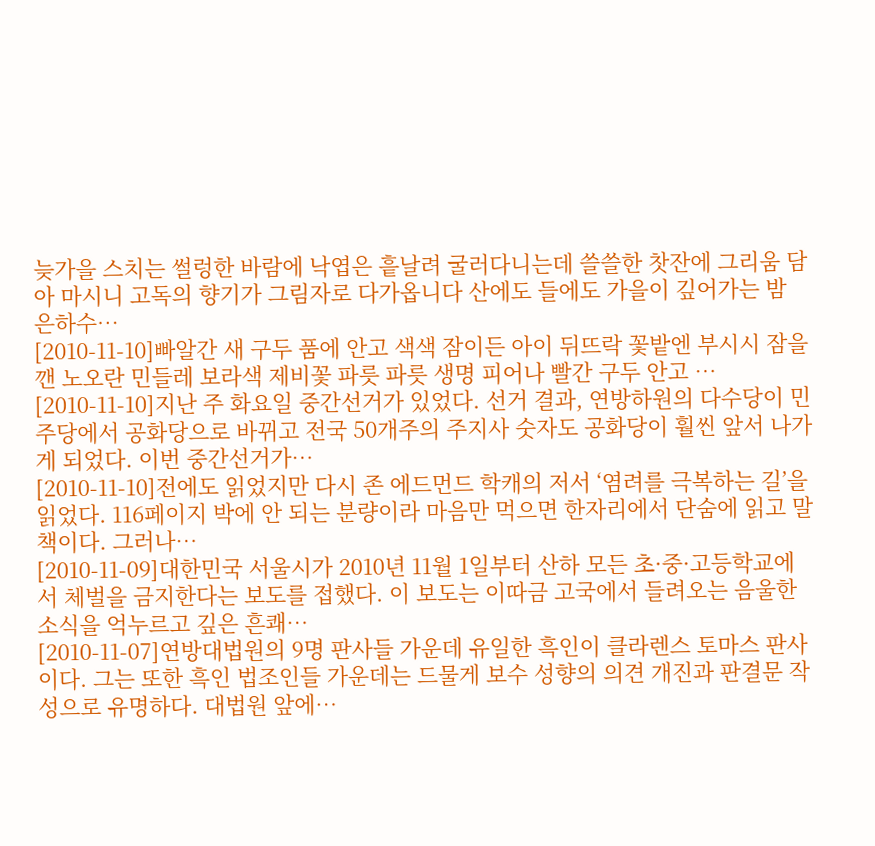늦가을 스치는 썰렁한 바람에 낙엽은 흩날려 굴러다니는데 쓸쓸한 찻잔에 그리움 담아 마시니 고독의 향기가 그림자로 다가옵니다 산에도 들에도 가을이 깊어가는 밤 은하수…
[2010-11-10]빠알간 새 구두 품에 안고 색색 잠이든 아이 뒤뜨락 꽃밭엔 부시시 잠을 깬 노오란 민들레 보라색 제비꽃 파릇 파릇 생명 피어나 빨간 구두 안고 …
[2010-11-10]지난 주 화요일 중간선거가 있었다. 선거 결과, 연방하원의 다수당이 민주당에서 공화당으로 바뀌고 전국 50개주의 주지사 숫자도 공화당이 훨씬 앞서 나가게 되었다. 이번 중간선거가…
[2010-11-10]전에도 읽었지만 다시 존 에드먼드 학캐의 저서 ‘염려를 극복하는 길’을 읽었다. 116페이지 박에 안 되는 분량이라 마음만 먹으면 한자리에서 단숨에 읽고 말 책이다. 그러나…
[2010-11-09]대한민국 서울시가 2010년 11월 1일부터 산하 모든 초·중·고등학교에서 체벌을 금지한다는 보도를 접했다. 이 보도는 이따금 고국에서 들려오는 음울한 소식을 억누르고 깊은 흔쾌…
[2010-11-07]연방대법원의 9명 판사들 가운데 유일한 흑인이 클라렌스 토마스 판사이다. 그는 또한 흑인 법조인들 가운데는 드물게 보수 성향의 의견 개진과 판결문 작성으로 유명하다. 대법원 앞에…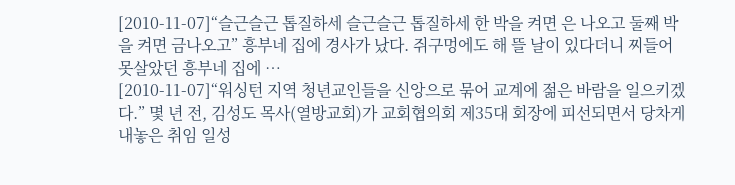[2010-11-07]“슬근슬근 톱질하세 슬근슬근 톱질하세 한 박을 켜면 은 나오고 둘째 박을 켜면 금나오고” 흥부네 집에 경사가 났다. 쥐구멍에도 해 뜰 날이 있다더니 찌들어 못살았던 흥부네 집에 …
[2010-11-07]“워싱턴 지역 청년교인들을 신앙으로 묶어 교계에 젊은 바람을 일으키겠다.” 몇 년 전, 김성도 목사(열방교회)가 교회협의회 제35대 회장에 피선되면서 당차게 내놓은 취임 일성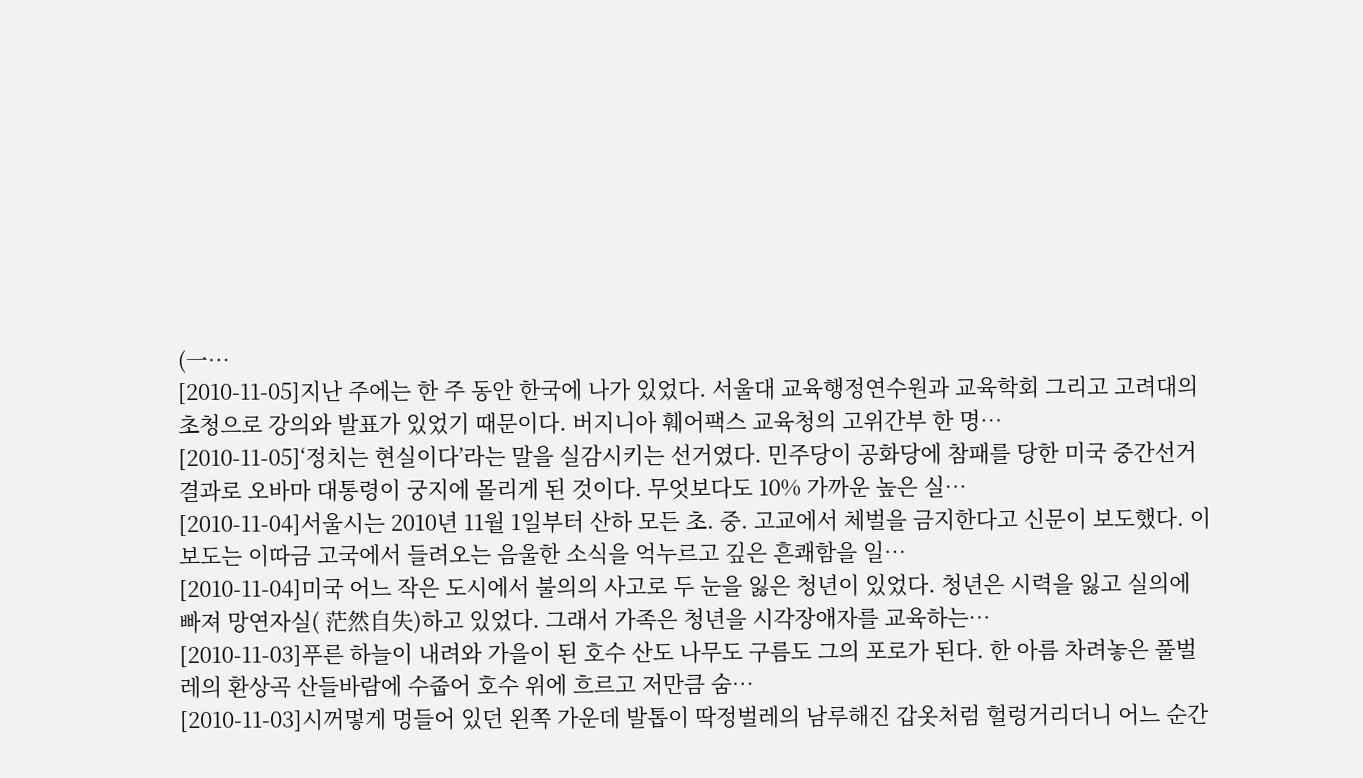(一…
[2010-11-05]지난 주에는 한 주 동안 한국에 나가 있었다. 서울대 교육행정연수원과 교육학회 그리고 고려대의 초청으로 강의와 발표가 있었기 때문이다. 버지니아 훼어팩스 교육청의 고위간부 한 명…
[2010-11-05]‘정치는 현실이다’라는 말을 실감시키는 선거였다. 민주당이 공화당에 참패를 당한 미국 중간선거 결과로 오바마 대통령이 궁지에 몰리게 된 것이다. 무엇보다도 10% 가까운 높은 실…
[2010-11-04]서울시는 2010년 11월 1일부터 산하 모든 초. 중. 고교에서 체벌을 금지한다고 신문이 보도했다. 이 보도는 이따금 고국에서 들려오는 음울한 소식을 억누르고 깊은 흔쾌함을 일…
[2010-11-04]미국 어느 작은 도시에서 불의의 사고로 두 눈을 잃은 청년이 있었다. 청년은 시력을 잃고 실의에 빠져 망연자실( 茫然自失)하고 있었다. 그래서 가족은 청년을 시각장애자를 교육하는…
[2010-11-03]푸른 하늘이 내려와 가을이 된 호수 산도 나무도 구름도 그의 포로가 된다. 한 아름 차려놓은 풀벌레의 환상곡 산들바람에 수줍어 호수 위에 흐르고 저만큼 숨…
[2010-11-03]시꺼멓게 멍들어 있던 왼쪽 가운데 발톱이 딱정벌레의 남루해진 갑옷처럼 헐렁거리더니 어느 순간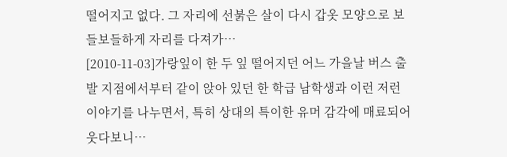떨어지고 없다. 그 자리에 선붉은 살이 다시 갑옷 모양으로 보들보들하게 자리를 다져가…
[2010-11-03]가랑잎이 한 두 잎 떨어지던 어느 가을날 버스 출발 지점에서부터 같이 앉아 있던 한 학급 남학생과 이런 저런 이야기를 나누면서, 특히 상대의 특이한 유머 감각에 매료되어 웃다보니…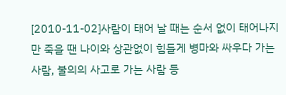[2010-11-02]사람이 태어 날 때는 순서 없이 태어나지만 죽을 땐 나이와 상관없이 힘들게 병마와 싸우다 가는 사람, 불의의 사고로 가는 사람 등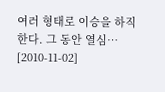여러 형태로 이승을 하직한다. 그 동안 열심…
[2010-11-02]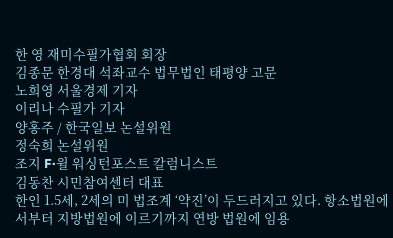한 영 재미수필가협회 회장
김종문 한경대 석좌교수 법무법인 태평양 고문
노희영 서울경제 기자
이리나 수필가 기자
양홍주 / 한국일보 논설위원
정숙희 논설위원
조지 F·윌 워싱턴포스트 칼럼니스트
김동찬 시민참여센터 대표
한인 1.5세, 2세의 미 법조계 ‘약진’이 두드러지고 있다. 항소법원에서부터 지방법원에 이르기까지 연방 법원에 임용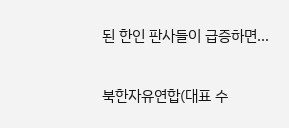된 한인 판사들이 급증하면…

북한자유연합(대표 수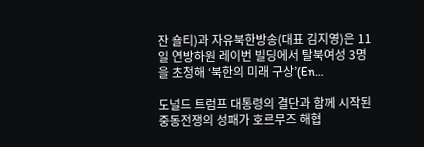잔 숄티)과 자유북한방송(대표 김지영)은 11일 연방하원 레이번 빌딩에서 탈북여성 3명을 초청해 ‘북한의 미래 구상’(En…

도널드 트럼프 대통령의 결단과 함께 시작된 중동전쟁의 성패가 호르무즈 해협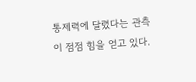통제력에 달렸다는 관측이 점점 힘을 얻고 있다.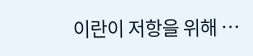이란이 저항을 위해 …